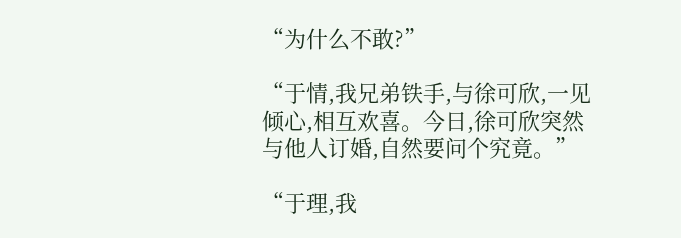“为什么不敢?”

“于情,我兄弟铁手,与徐可欣,一见倾心,相互欢喜。今日,徐可欣突然与他人订婚,自然要问个究竟。”

“于理,我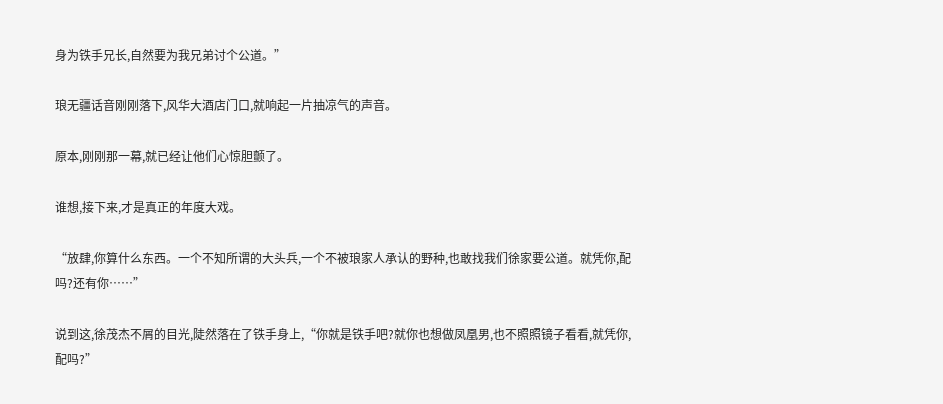身为铁手兄长,自然要为我兄弟讨个公道。”

琅无疆话音刚刚落下,风华大酒店门口,就响起一片抽凉气的声音。

原本,刚刚那一幕,就已经让他们心惊胆颤了。

谁想,接下来,才是真正的年度大戏。

“放肆,你算什么东西。一个不知所谓的大头兵,一个不被琅家人承认的野种,也敢找我们徐家要公道。就凭你,配吗?还有你……”

说到这,徐茂杰不屑的目光,陡然落在了铁手身上,“你就是铁手吧?就你也想做凤凰男,也不照照镜子看看,就凭你,配吗?”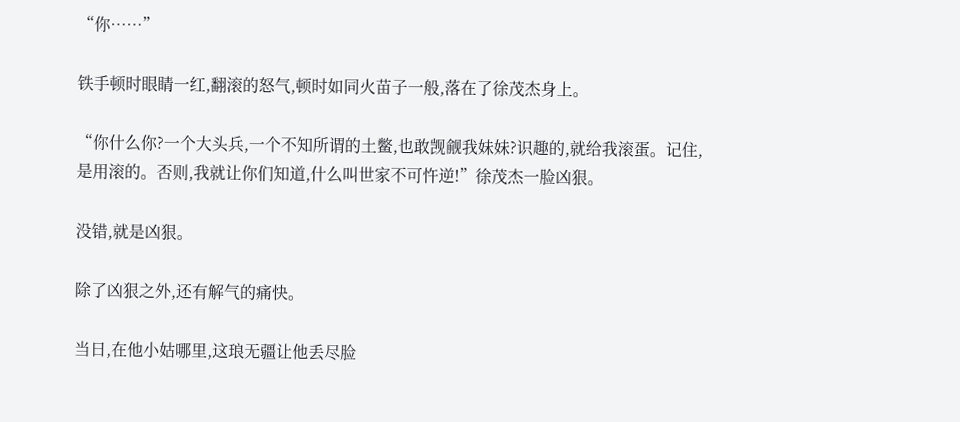“你……”

铁手顿时眼睛一红,翻滚的怒气,顿时如同火苗子一般,落在了徐茂杰身上。

“你什么你?一个大头兵,一个不知所谓的土鳖,也敢觊觎我妹妹?识趣的,就给我滚蛋。记住,是用滚的。否则,我就让你们知道,什么叫世家不可忤逆!”徐茂杰一脸凶狠。

没错,就是凶狠。

除了凶狠之外,还有解气的痛快。

当日,在他小姑哪里,这琅无疆让他丢尽脸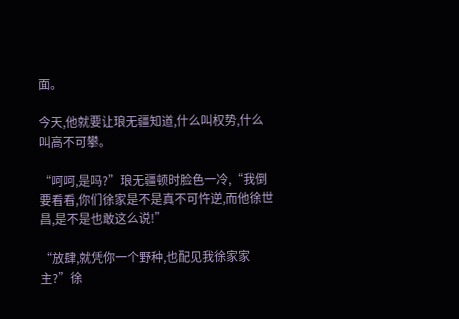面。

今天,他就要让琅无疆知道,什么叫权势,什么叫高不可攀。

“呵呵,是吗?”琅无疆顿时脸色一冷,“我倒要看看,你们徐家是不是真不可忤逆,而他徐世昌,是不是也敢这么说!”

“放肆,就凭你一个野种,也配见我徐家家主?”徐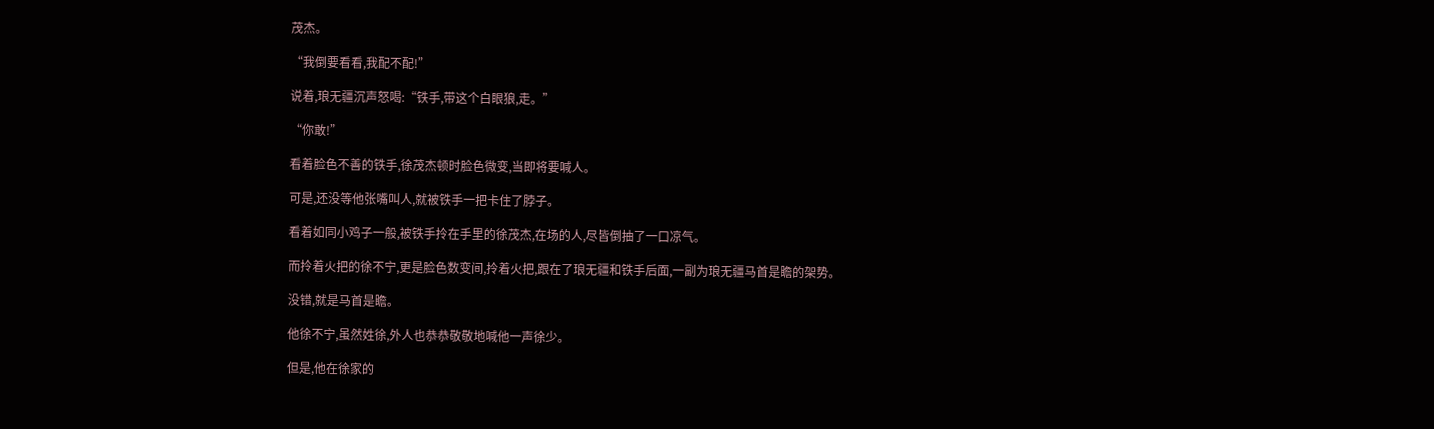茂杰。

“我倒要看看,我配不配!”

说着,琅无疆沉声怒喝:“铁手,带这个白眼狼,走。”

“你敢!”

看着脸色不善的铁手,徐茂杰顿时脸色微变,当即将要喊人。

可是,还没等他张嘴叫人,就被铁手一把卡住了脖子。

看着如同小鸡子一般,被铁手拎在手里的徐茂杰,在场的人,尽皆倒抽了一口凉气。

而拎着火把的徐不宁,更是脸色数变间,拎着火把,跟在了琅无疆和铁手后面,一副为琅无疆马首是瞻的架势。

没错,就是马首是瞻。

他徐不宁,虽然姓徐,外人也恭恭敬敬地喊他一声徐少。

但是,他在徐家的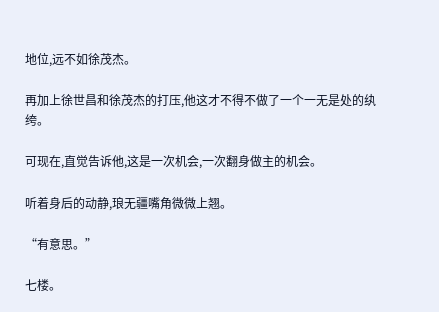地位,远不如徐茂杰。

再加上徐世昌和徐茂杰的打压,他这才不得不做了一个一无是处的纨绔。

可现在,直觉告诉他,这是一次机会,一次翻身做主的机会。

听着身后的动静,琅无疆嘴角微微上翘。

“有意思。”

七楼。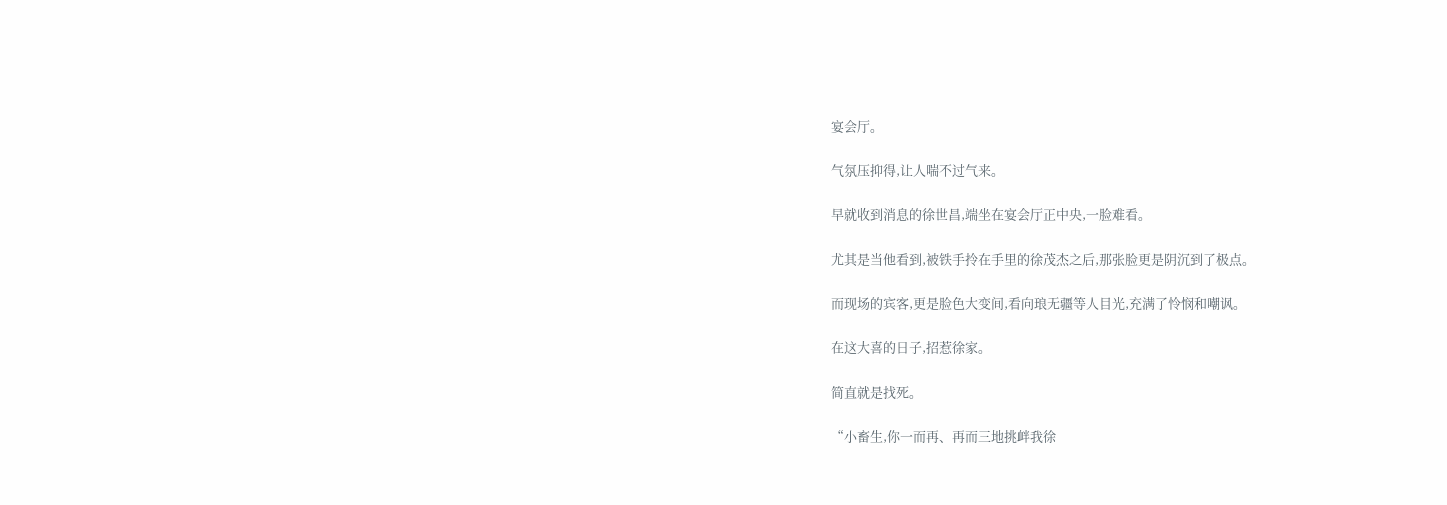宴会厅。

气氛压抑得,让人喘不过气来。

早就收到消息的徐世昌,端坐在宴会厅正中央,一脸难看。

尤其是当他看到,被铁手拎在手里的徐茂杰之后,那张脸更是阴沉到了极点。

而现场的宾客,更是脸色大变间,看向琅无疆等人目光,充满了怜悯和嘲讽。

在这大喜的日子,招惹徐家。

简直就是找死。

“小畜生,你一而再、再而三地挑衅我徐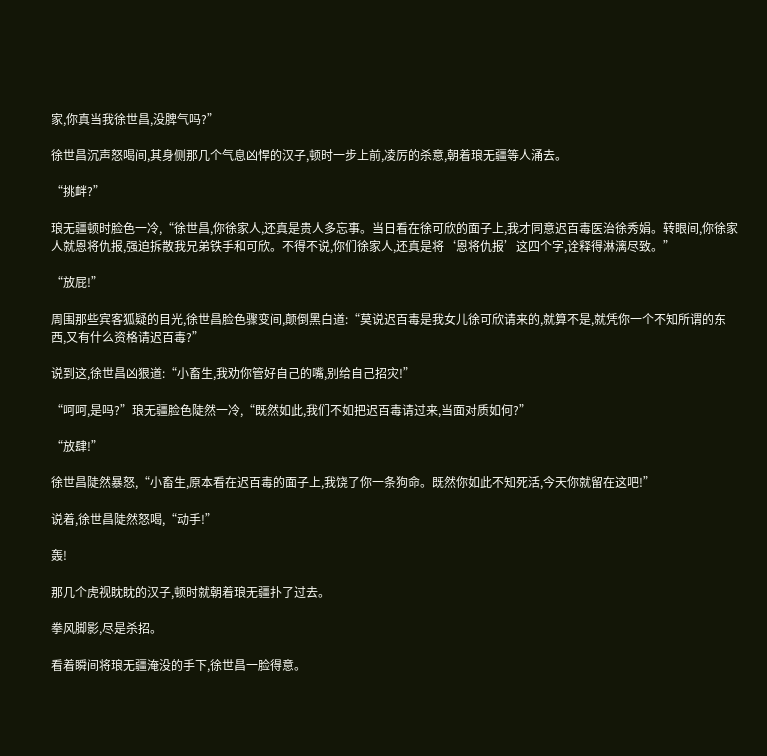家,你真当我徐世昌,没脾气吗?”

徐世昌沉声怒喝间,其身侧那几个气息凶悍的汉子,顿时一步上前,凌厉的杀意,朝着琅无疆等人涌去。

“挑衅?”

琅无疆顿时脸色一冷,“徐世昌,你徐家人,还真是贵人多忘事。当日看在徐可欣的面子上,我才同意迟百毒医治徐秀娟。转眼间,你徐家人就恩将仇报,强迫拆散我兄弟铁手和可欣。不得不说,你们徐家人,还真是将‘恩将仇报’这四个字,诠释得淋漓尽致。”

“放屁!”

周围那些宾客狐疑的目光,徐世昌脸色骤变间,颠倒黑白道:“莫说迟百毒是我女儿徐可欣请来的,就算不是,就凭你一个不知所谓的东西,又有什么资格请迟百毒?”

说到这,徐世昌凶狠道:“小畜生,我劝你管好自己的嘴,别给自己招灾!”

“呵呵,是吗?”琅无疆脸色陡然一冷,“既然如此,我们不如把迟百毒请过来,当面对质如何?”

“放肆!”

徐世昌陡然暴怒,“小畜生,原本看在迟百毒的面子上,我饶了你一条狗命。既然你如此不知死活,今天你就留在这吧!”

说着,徐世昌陡然怒喝,“动手!”

轰!

那几个虎视眈眈的汉子,顿时就朝着琅无疆扑了过去。

拳风脚影,尽是杀招。

看着瞬间将琅无疆淹没的手下,徐世昌一脸得意。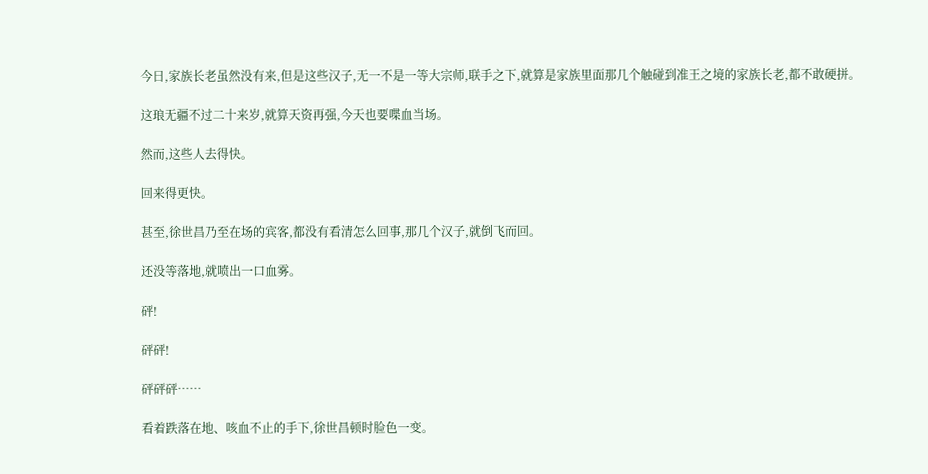今日,家族长老虽然没有来,但是这些汉子,无一不是一等大宗师,联手之下,就算是家族里面那几个触碰到准王之境的家族长老,都不敢硬拼。

这琅无疆不过二十来岁,就算天资再强,今天也要喋血当场。

然而,这些人去得快。

回来得更快。

甚至,徐世昌乃至在场的宾客,都没有看清怎么回事,那几个汉子,就倒飞而回。

还没等落地,就喷出一口血雾。

砰!

砰砰!

砰砰砰……

看着跌落在地、咳血不止的手下,徐世昌顿时脸色一变。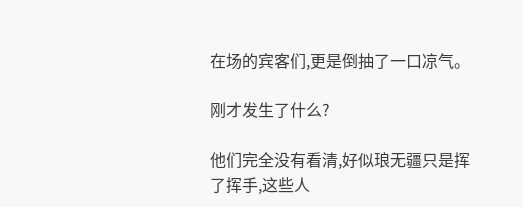在场的宾客们,更是倒抽了一口凉气。

刚才发生了什么?

他们完全没有看清,好似琅无疆只是挥了挥手,这些人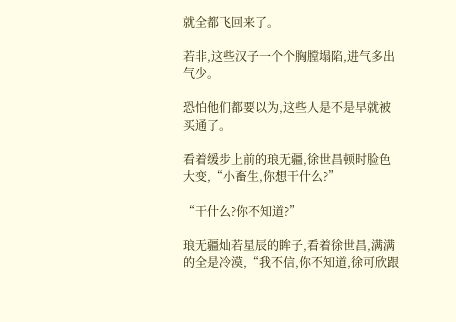就全都飞回来了。

若非,这些汉子一个个胸膛塌陷,进气多出气少。

恐怕他们都要以为,这些人是不是早就被买通了。

看着缓步上前的琅无疆,徐世昌顿时脸色大变,“小畜生,你想干什么?”

“干什么?你不知道?”

琅无疆灿若星辰的眸子,看着徐世昌,满满的全是冷漠,“我不信,你不知道,徐可欣跟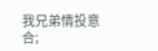我兄弟情投意合;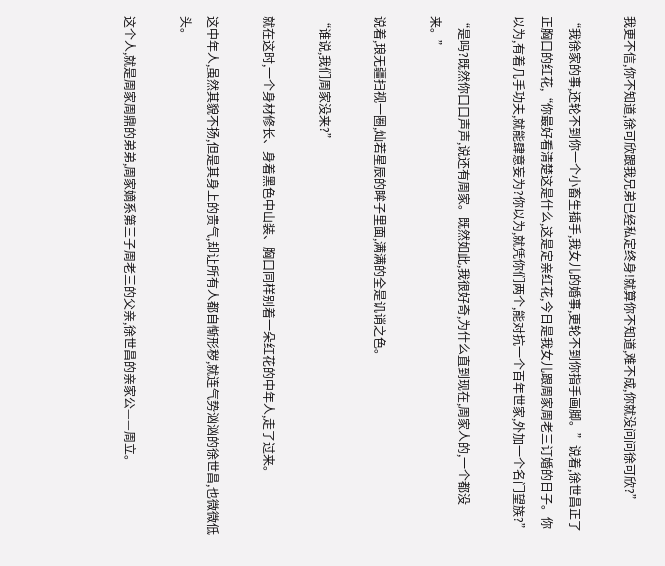我更不信,你不知道,徐可欣跟我兄弟已经私定终身!就算你不知道,难不成,你就没问问徐可欣?”

“我徐家的事,还轮不到你一个小畜生插手,我女儿的婚事,更轮不到你指手画脚。”说着,徐世昌正了正胸口的红花,“你最好看清楚这是什么,这是定亲红花,今日是我女儿跟周家周老三订婚的日子。你以为,有着几手功夫,就能肆意妄为?你以为,就凭你们两个,能对抗一个百年世家,外加一个名门望族?”

“是吗?既然你口口声声,说还有周家。既然如此,我很好奇,为什么直到现在,周家人的,一个都没来。”

说着,琅无疆扫视一圈,灿若星辰的眸子里面,满满的全是讥诮之色。

“谁说,我们周家没来?”

就在这时,一个身材修长、身着黑色中山装、胸口同样别着一朵红花的中年人,走了过来。

这中年人,虽然其貌不扬,但是其身上的贵气,却让所有人都自惭形秽,就连气势汹汹的徐世昌,也微微低头。

这个人,就是周家周鼎的弟弟,周家嫡系第三子周老三的父亲,徐世昌的亲家公——周立。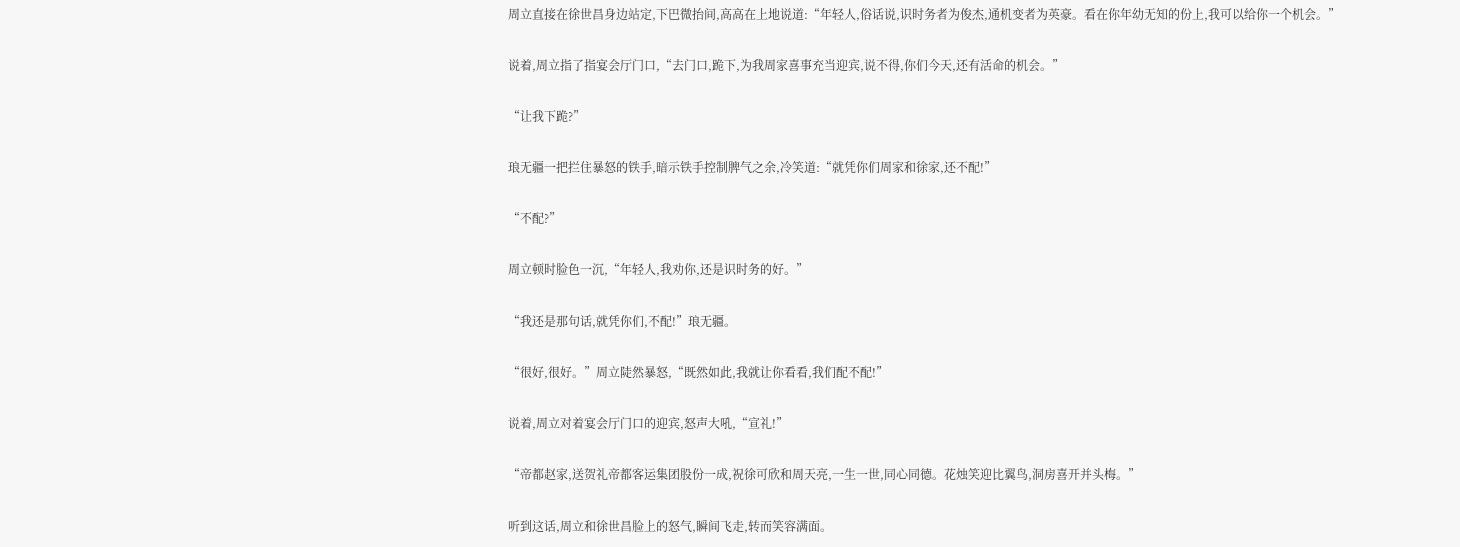周立直接在徐世昌身边站定,下巴微抬间,高高在上地说道:“年轻人,俗话说,识时务者为俊杰,通机变者为英豪。看在你年幼无知的份上,我可以给你一个机会。”

说着,周立指了指宴会厅门口,“去门口,跪下,为我周家喜事充当迎宾,说不得,你们今天,还有活命的机会。”

“让我下跪?”

琅无疆一把拦住暴怒的铁手,暗示铁手控制脾气之余,冷笑道:“就凭你们周家和徐家,还不配!”

“不配?”

周立顿时脸色一沉,“年轻人,我劝你,还是识时务的好。”

“我还是那句话,就凭你们,不配!”琅无疆。

“很好,很好。”周立陡然暴怒,“既然如此,我就让你看看,我们配不配!”

说着,周立对着宴会厅门口的迎宾,怒声大吼,“宣礼!”

“帝都赵家,送贺礼帝都客运集团股份一成,祝徐可欣和周天亮,一生一世,同心同德。花烛笑迎比翼鸟,洞房喜开并头梅。”

听到这话,周立和徐世昌脸上的怒气,瞬间飞走,转而笑容满面。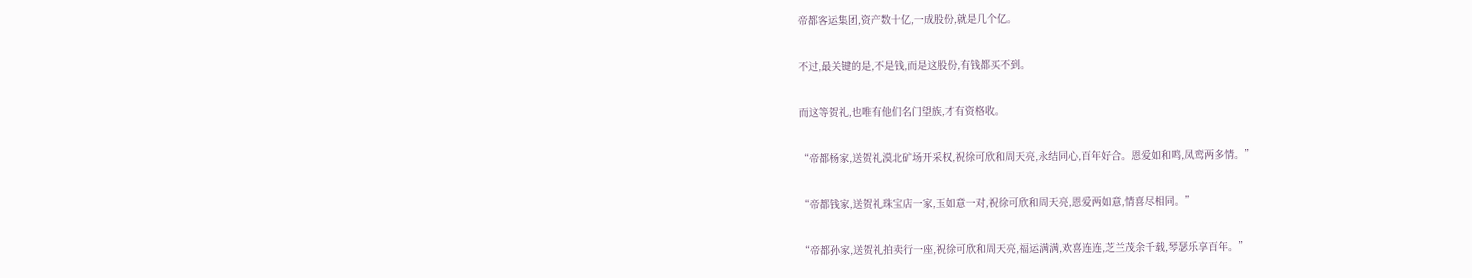帝都客运集团,资产数十亿,一成股份,就是几个亿。

不过,最关键的是,不是钱,而是这股份,有钱都买不到。

而这等贺礼,也唯有他们名门望族,才有资格收。

“帝都杨家,送贺礼漠北矿场开采权,祝徐可欣和周天亮,永结同心,百年好合。恩爱如和鸣,凤鸾两多情。”

“帝都钱家,送贺礼珠宝店一家,玉如意一对,祝徐可欣和周天亮,恩爱两如意,情喜尽相同。”

“帝都孙家,送贺礼拍卖行一座,祝徐可欣和周天亮,福运满满,欢喜连连,芝兰茂余千载,琴瑟乐享百年。”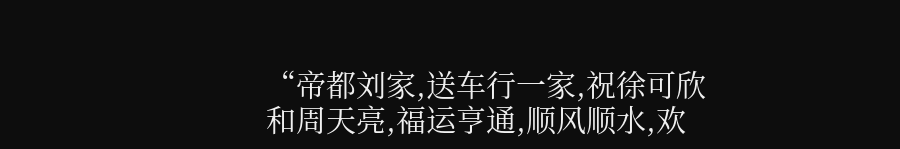“帝都刘家,送车行一家,祝徐可欣和周天亮,福运亨通,顺风顺水,欢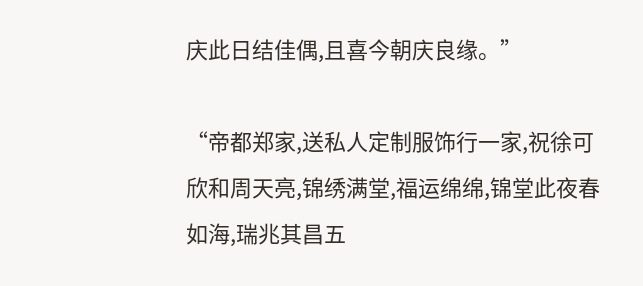庆此日结佳偶,且喜今朝庆良缘。”

“帝都郑家,送私人定制服饰行一家,祝徐可欣和周天亮,锦绣满堂,福运绵绵,锦堂此夜春如海,瑞兆其昌五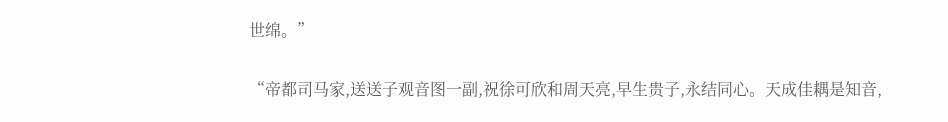世绵。”

“帝都司马家,送送子观音图一副,祝徐可欣和周天亮,早生贵子,永结同心。天成佳耦是知音,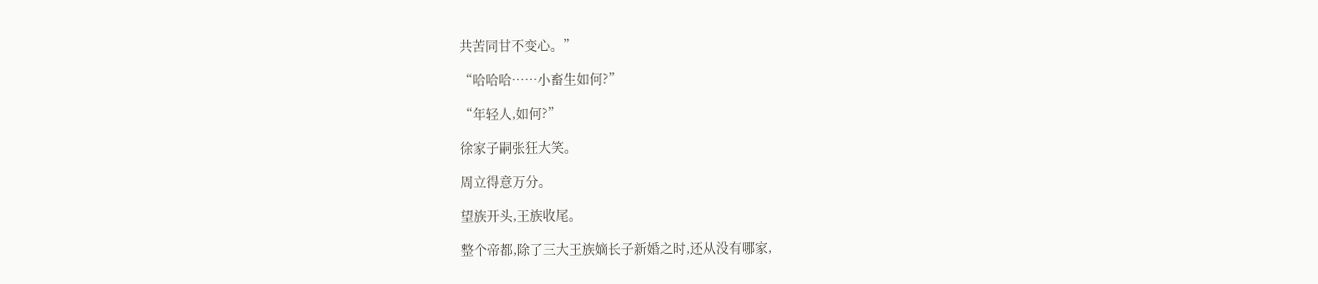共苦同甘不变心。”

“哈哈哈……小畜生如何?”

“年轻人,如何?”

徐家子嗣张狂大笑。

周立得意万分。

望族开头,王族收尾。

整个帝都,除了三大王族嫡长子新婚之时,还从没有哪家,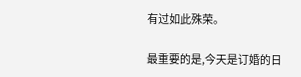有过如此殊荣。

最重要的是,今天是订婚的日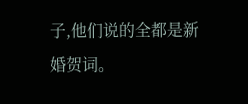子,他们说的全都是新婚贺词。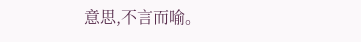意思,不言而喻。